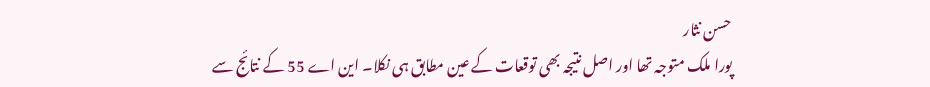حسن نثار
پورا ملک متوجہ تھا اور اصل نتیجہ بھی توقعات کے عین مطابق ہی نکلا۔ این اے 55 کے نتائج سے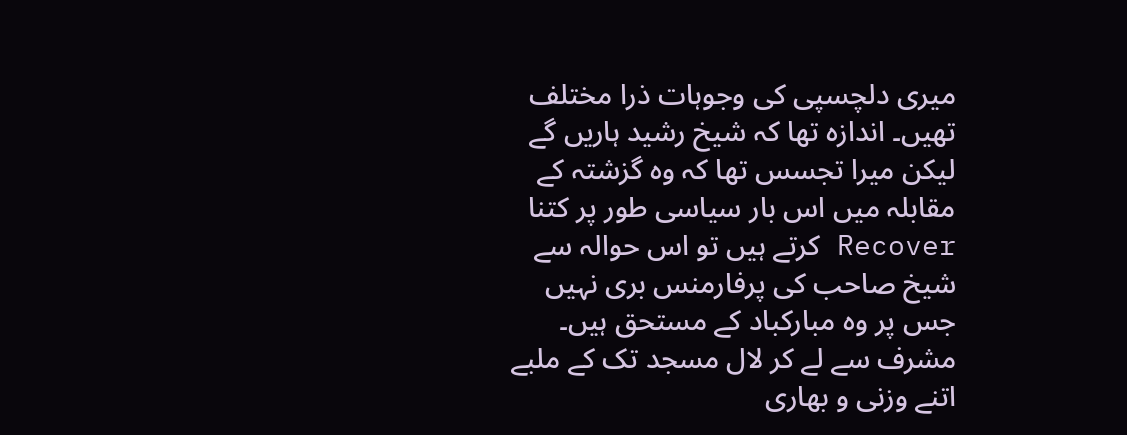میری دلچسپی کی وجوہات ذرا مختلف تھیں۔ اندازہ تھا کہ شیخ رشید ہاریں گے لیکن میرا تجسس تھا کہ وہ گزشتہ کے مقابلہ میں اس بار سیاسی طور پر کتنا Recover کرتے ہیں تو اس حوالہ سے شیخ صاحب کی پرفارمنس بری نہیں جس پر وہ مبارکباد کے مستحق ہیں۔ مشرف سے لے کر لال مسجد تک کے ملبے اتنے وزنی و بھاری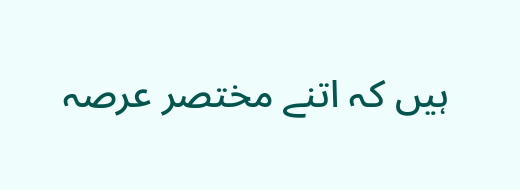ہیں کہ اتنے مختصر عرصہ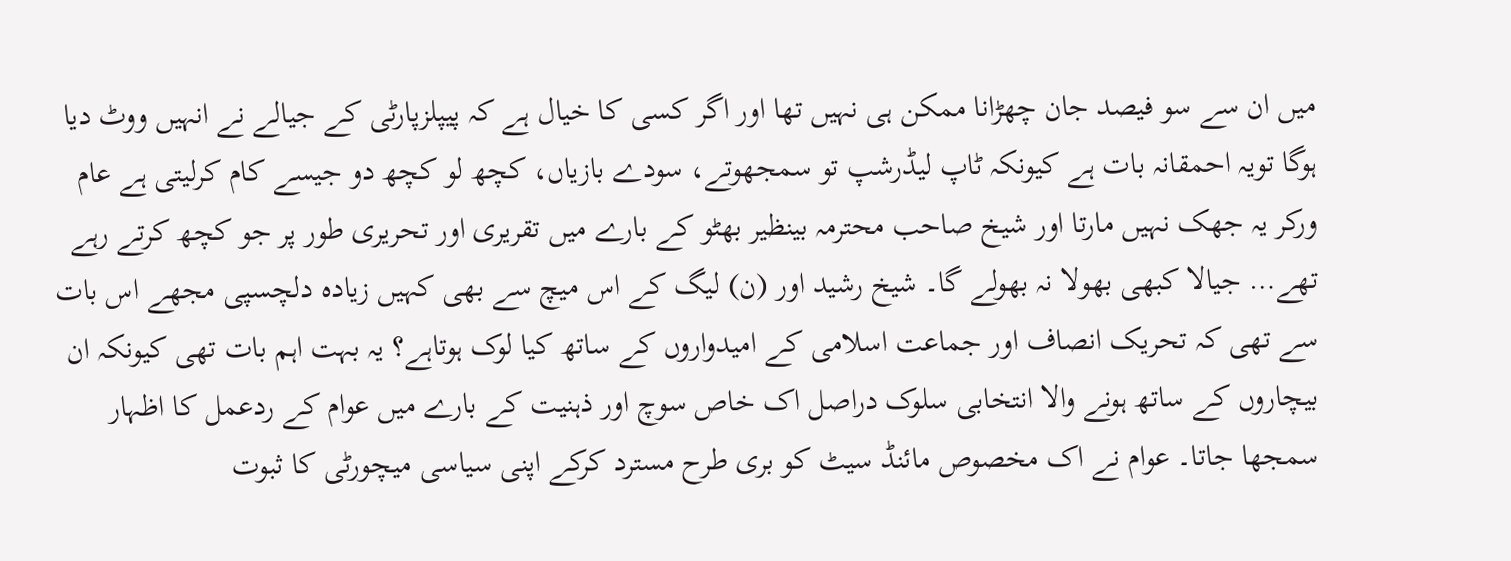میں ان سے سو فیصد جان چھڑانا ممکن ہی نہیں تھا اور اگر کسی کا خیال ہے کہ پیپلزپارٹی کے جیالے نے انہیں ووٹ دیا ہوگا تویہ احمقانہ بات ہے کیونکہ ٹاپ لیڈرشپ تو سمجھوتے، سودے بازیاں، کچھ لو کچھ دو جیسے کام کرلیتی ہے عام ورکر یہ جھک نہیں مارتا اور شیخ صاحب محترمہ بینظیر بھٹو کے بارے میں تقریری اور تحریری طور پر جو کچھ کرتے رہے تھے… جیالا کبھی بھولا نہ بھولے گا۔ شیخ رشید اور (ن) لیگ کے اس میچ سے بھی کہیں زیادہ دلچسپی مجھے اس بات سے تھی کہ تحریک انصاف اور جماعت اسلامی کے امیدواروں کے ساتھ کیا لوک ہوتاہے؟ یہ بہت اہم بات تھی کیونکہ ان بیچاروں کے ساتھ ہونے والا انتخابی سلوک دراصل اک خاص سوچ اور ذہنیت کے بارے میں عوام کے ردعمل کا اظہار سمجھا جاتا۔ عوام نے اک مخصوص مائنڈ سیٹ کو بری طرح مسترد کرکے اپنی سیاسی میچورٹی کا ثبوت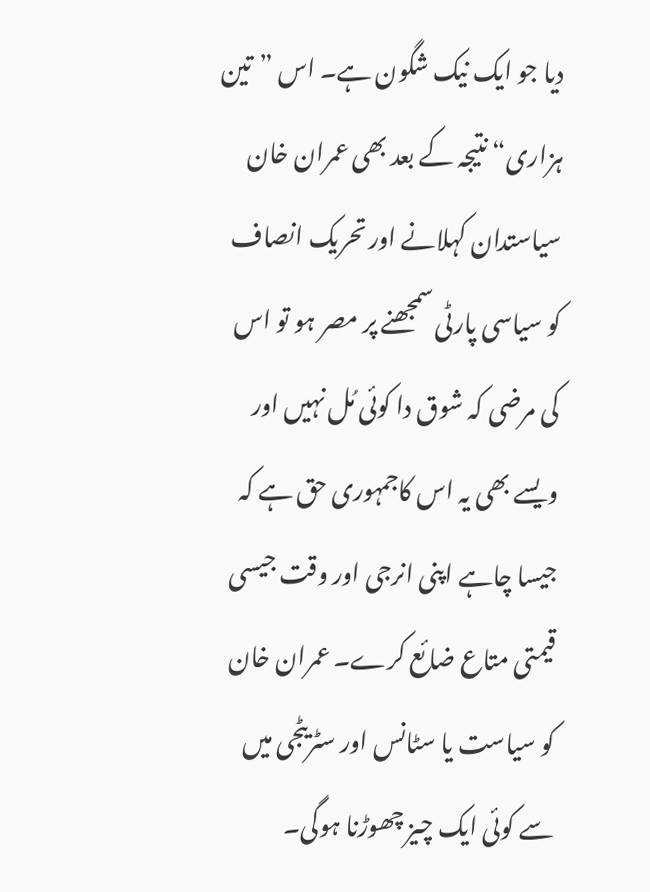دیا جو ایک نیک شگون ہے۔ اس ”تین ہزاری“ نتیجہ کے بعد بھی عمران خان سیاستدان کہلانے اور تحریک انصاف کو سیاسی پارٹی سمجھنے پر مصر ہو تو اس کی مرضی کہ شوق دا کوئی مُل نہیں اور ویسے بھی یہ اس کاجمہوری حق ہے کہ جیسا چاہے اپنی انرجی اور وقت جیسی قیمتی متاع ضائع کرے۔ عمران خان کو سیاست یا سٹانس اور سٹریٹجی میں سے کوئی ایک چیز چھوڑنا ہوگی۔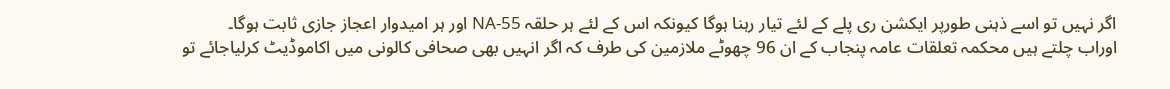اگر نہیں تو اسے ذہنی طورپر ایکشن ری پلے کے لئے تیار رہنا ہوگا کیونکہ اس کے لئے ہر حلقہ NA-55 اور ہر امیدوار اعجاز جازی ثابت ہوگا۔
اوراب چلتے ہیں محکمہ تعلقات عامہ پنجاب کے ان 96 چھوٹے ملازمین کی طرف کہ اگر انہیں بھی صحافی کالونی میں اکاموڈیٹ کرلیاجائے تو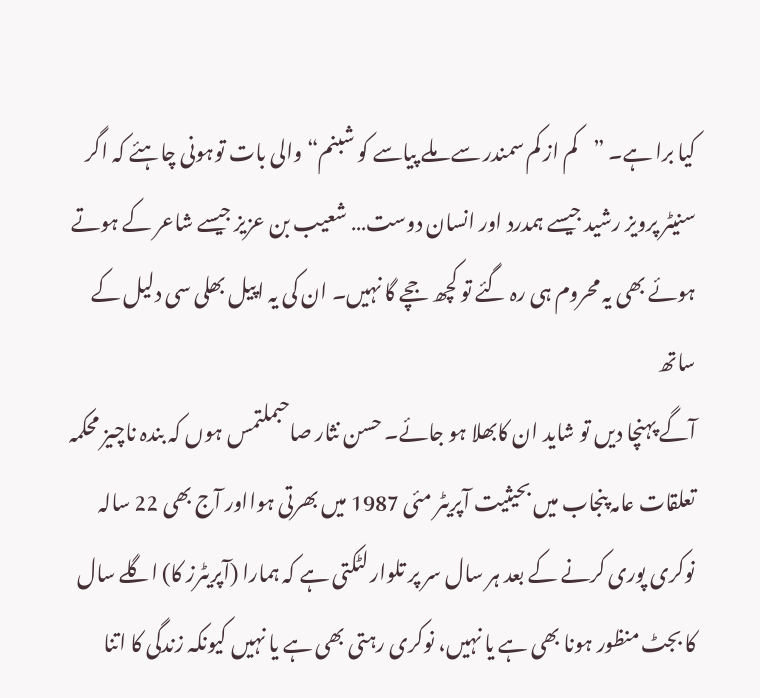کیا برا ہے۔ ”کم از کم سمندر سے ملے پیاسے کو شبنم“والی بات توہونی چاہئے کہ اگر سنیٹر پرویز رشید جیسے ہمدرد اور انسان دوست… شعیب بن عزیز جیسے شاعر کے ہوتے ہوئے بھی یہ محروم ہی رہ گئے تو کچھ جچے گا نہیں۔ ان کی یہ اپیل بھلی سی دلیل کے ساتھ
آگے پہنچا دیں تو شاید ان کابھلا ہو جائے۔ حسن نثار صاحبملتمس ہوں کہ بندہ ناچیز محکمہ تعلقات عامہ پنجاب میں بحیثیت آپریٹر مئی 1987 میں بھرتی ہوااور آج بھی 22 سالہ نوکری پوری کرنے کے بعد ہر سال سر پر تلوار لٹکتی ہے کہ ہمارا (آپریٹرز کا) اگلے سال کا بجٹ منظور ہونا بھی ہے یا نہیں، نوکری رہتی بھی ہے یا نہیں کیونکہ زندگی کا اتنا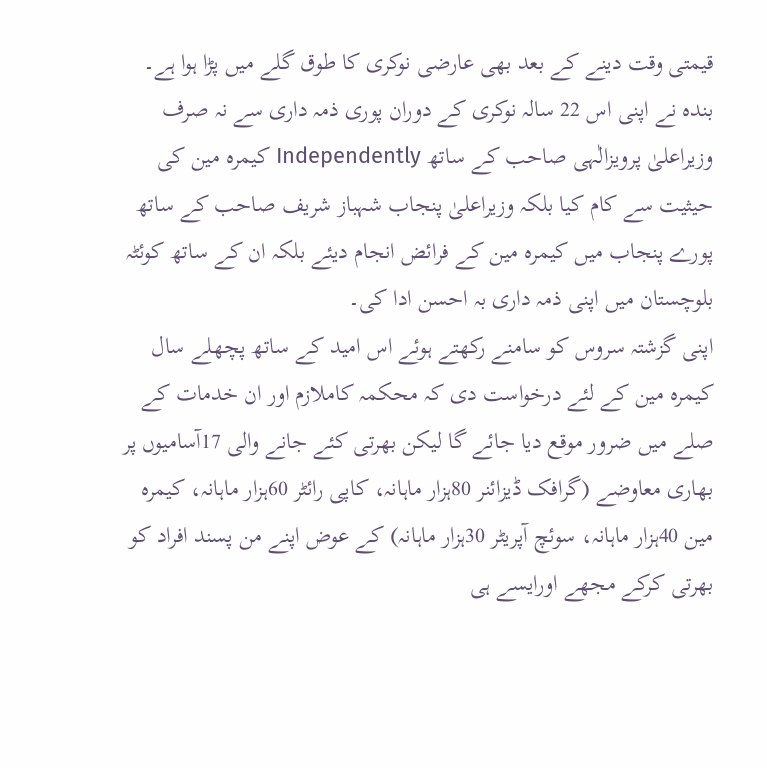قیمتی وقت دینے کے بعد بھی عارضی نوکری کا طوق گلے میں پڑا ہوا ہے۔ بندہ نے اپنی اس 22 سالہ نوکری کے دوران پوری ذمہ داری سے نہ صرف وزیراعلیٰ پرویزالٰہی صاحب کے ساتھ Independently کیمرہ مین کی حیثیت سے کام کیا بلکہ وزیراعلیٰ پنجاب شہباز شریف صاحب کے ساتھ پورے پنجاب میں کیمرہ مین کے فرائض انجام دیئے بلکہ ان کے ساتھ کوئٹہ بلوچستان میں اپنی ذمہ داری بہ احسن ادا کی۔
اپنی گزشتہ سروس کو سامنے رکھتے ہوئے اس امید کے ساتھ پچھلے سال کیمرہ مین کے لئے درخواست دی کہ محکمہ کاملازم اور ان خدمات کے صلے میں ضرور موقع دیا جائے گا لیکن بھرتی کئے جانے والی 17آسامیوں پر بھاری معاوضے (گرافک ڈیزائنر 80ہزار ماہانہ، کاپی رائٹر 60ہزار ماہانہ، کیمرہ مین 40ہزار ماہانہ، سوئچ آپریٹر 30ہزار ماہانہ) کے عوض اپنے من پسند افراد کو بھرتی کرکے مجھے اورایسے ہی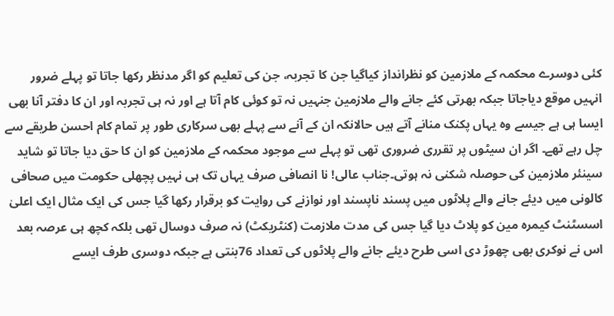کئی دوسرے محکمہ کے ملازمین کو نظرانداز کیاگیا جن کا تجربہ، جن کی تعلیم کو اگر مدنظر رکھا جاتا تو پہلے ضرور انہیں موقع دیاجاتا جبکہ بھرتی کئے جانے والے ملازمین جنہیں نہ تو کوئی کام آتا ہے اور نہ ہی تجربہ اور ان کا دفتر آنا بھی ایسا ہی ہے جیسے وہ یہاں پکنک منانے آتے ہیں حالانکہ ان کے آنے سے پہلے بھی سرکاری طور پر تمام کام احسن طریقے سے چل رہے تھے۔ اگر ان سیٹوں پر تقرری ضروری تھی تو پہلے سے موجود محکمہ کے ملازمین کو ان کا حق دیا جاتا تو شاید سینئر ملازمین کی حوصلہ شکنی نہ ہوتی۔جناب عالی! نا انصافی صرف یہاں تک ہی نہیں پچھلی حکومت میں صحافی کالونی میں دیئے جانے والے پلاٹوں میں پسند ناپسند اور نوازنے کی روایت کو برقرار رکھا گیا جس کی ایک مثال ایک اعلیٰ اسسٹنٹ کیمرہ مین کو پلاٹ دیا گیا جس کی مدت ملازمت (کنٹریکٹ) نہ صرف دوسال تھی بلکہ کچھ ہی عرصہ بعد اس نے نوکری بھی چھوڑ دی اسی طرح دیئے جانے والے پلاٹوں کی تعداد 76بنتی ہے جبکہ دوسری طرف ایسے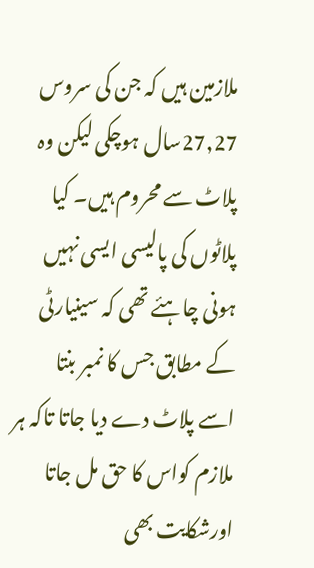ملازمین ہیں کہ جن کی سروس 27,27سال ہوچکی لیکن وہ پلاٹ سے محروم ہیں۔ کیا پلاٹوں کی پالیسی ایسی نہیں ہونی چاہئے تھی کہ سینیارٹی کے مطابق جس کا نمبر بنتا اسے پلاٹ دے دیا جاتا تاکہ ہر ملازم کواس کا حق مل جاتا اورشکایت بھی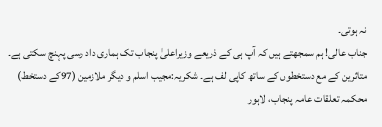نہ ہوتی۔
جناب عالی! ہم سمجھتے ہیں کہ آپ ہی کے ذریعے وزیراعلیٰ پنجاب تک ہماری داد رسی پہنچ سکتی ہے۔ متاثرین کے مع دستخطوں کے ساتھ کاپی لف ہے۔ شکریہ:مجیب اسلم و دیگر ملازمین (97کے دستخط) محکمہ تعلقات عامہ پنجاب، لاہور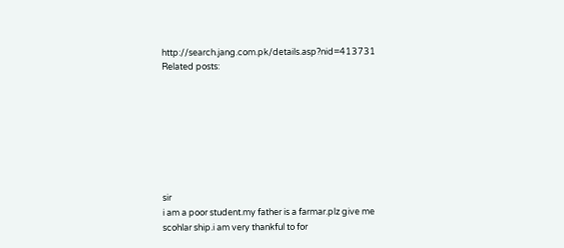http://search.jang.com.pk/details.asp?nid=413731
Related posts:








sir
i am a poor student.my father is a farmar.plz give me scohlar ship.i am very thankful to for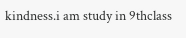kindness.i am study in 9thclass